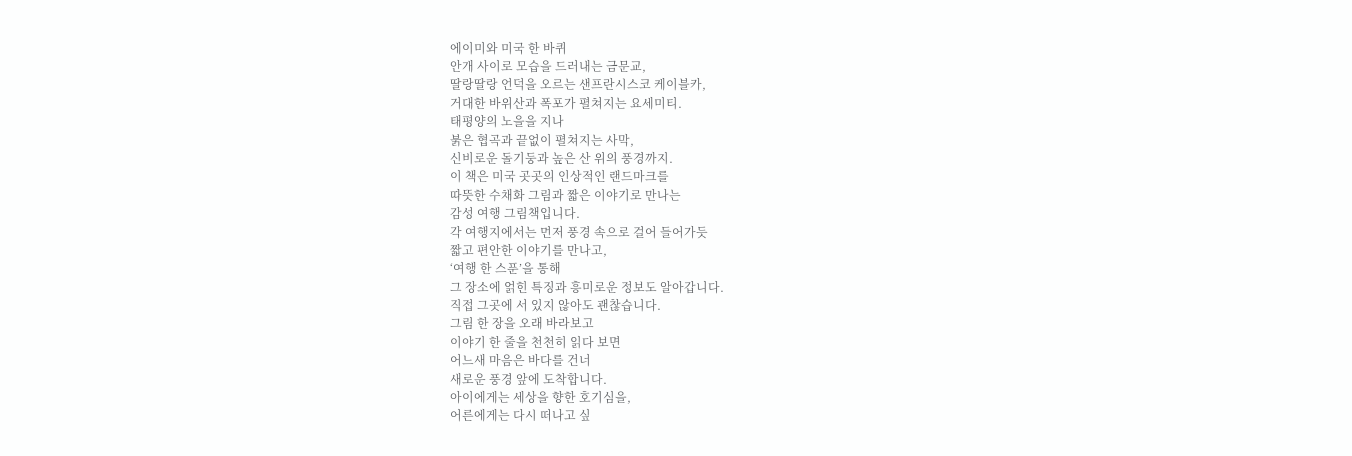에이미와 미국 한 바퀴
안개 사이로 모습을 드러내는 금문교,
딸랑딸랑 언덕을 오르는 샌프란시스코 케이블카,
거대한 바위산과 폭포가 펼쳐지는 요세미티.
태평양의 노을을 지나
붉은 협곡과 끝없이 펼쳐지는 사막,
신비로운 돌기둥과 높은 산 위의 풍경까지.
이 책은 미국 곳곳의 인상적인 랜드마크를
따뜻한 수채화 그림과 짧은 이야기로 만나는
감성 여행 그림책입니다.
각 여행지에서는 먼저 풍경 속으로 걸어 들어가듯
짧고 편안한 이야기를 만나고,
‘여행 한 스푼’을 통해
그 장소에 얽힌 특징과 흥미로운 정보도 알아갑니다.
직접 그곳에 서 있지 않아도 괜찮습니다.
그림 한 장을 오래 바라보고
이야기 한 줄을 천천히 읽다 보면
어느새 마음은 바다를 건너
새로운 풍경 앞에 도착합니다.
아이에게는 세상을 향한 호기심을,
어른에게는 다시 떠나고 싶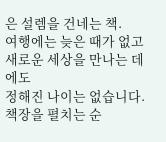은 설렘을 건네는 책.
여행에는 늦은 때가 없고
새로운 세상을 만나는 데에도
정해진 나이는 없습니다.
책장을 펼치는 순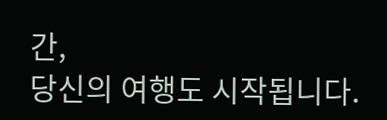간,
당신의 여행도 시작됩니다.